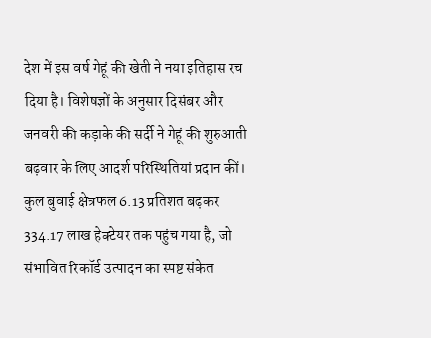देश में इस वर्ष गेहूं की खेती ने नया इतिहास रच दिया है। विशेषज्ञों के अनुसार दिसंबर और जनवरी की कड़ाके की सर्दी ने गेहूं की शुरुआती बढ़वार के लिए आदर्श परिस्थितियां प्रदान कीं। कुल बुवाई क्षेत्रफल 6.13 प्रतिशत बढ़कर 334.17 लाख हेक्टेयर तक पहुंच गया है, जो संभावित रिकॉर्ड उत्पादन का स्पष्ट संकेत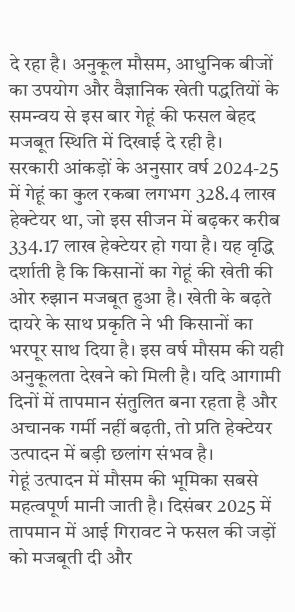दे रहा है। अनुकूल मौसम, आधुनिक बीजों का उपयोग और वैज्ञानिक खेती पद्धतियों के समन्वय से इस बार गेहूं की फसल बेहद मजबूत स्थिति में दिखाई दे रही है।
सरकारी आंकड़ों के अनुसार वर्ष 2024-25 में गेहूं का कुल रकबा लगभग 328.4 लाख हेक्टेयर था, जो इस सीजन में बढ़कर करीब 334.17 लाख हेक्टेयर हो गया है। यह वृद्धि दर्शाती है कि किसानों का गेहूं की खेती की ओर रुझान मजबूत हुआ है। खेती के बढ़ते दायरे के साथ प्रकृति ने भी किसानों का भरपूर साथ दिया है। इस वर्ष मौसम की यही अनुकूलता देखने को मिली है। यदि आगामी दिनों में तापमान संतुलित बना रहता है और अचानक गर्मी नहीं बढ़ती, तो प्रति हेक्टेयर उत्पादन में बड़ी छलांग संभव है।
गेहूं उत्पादन में मौसम की भूमिका सबसे महत्वपूर्ण मानी जाती है। दिसंबर 2025 में तापमान में आई गिरावट ने फसल की जड़ों को मजबूती दी और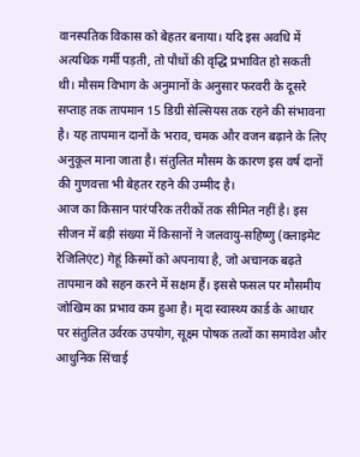वानस्पतिक विकास को बेहतर बनाया। यदि इस अवधि में अत्यधिक गर्मी पड़ती, तो पौधों की वृद्धि प्रभावित हो सकती थी। मौसम विभाग के अनुमानों के अनुसार फरवरी के दूसरे सप्ताह तक तापमान 15 डिग्री सेल्सियस तक रहने की संभावना है। यह तापमान दानों के भराव, चमक और वजन बढ़ाने के लिए अनुकूल माना जाता है। संतुलित मौसम के कारण इस वर्ष दानों की गुणवत्ता भी बेहतर रहने की उम्मीद है।
आज का किसान पारंपरिक तरीकों तक सीमित नहीं है। इस सीजन में बड़ी संख्या में किसानों ने जलवायु-सहिष्णु (क्लाइमेट रेजिलिएंट) गेहूं किस्मों को अपनाया है, जो अचानक बढ़ते तापमान को सहन करने में सक्षम हैं। इससे फसल पर मौसमीय जोखिम का प्रभाव कम हुआ है। मृदा स्वास्थ्य कार्ड के आधार पर संतुलित उर्वरक उपयोग, सूक्ष्म पोषक तत्वों का समावेश और आधुनिक सिंचाई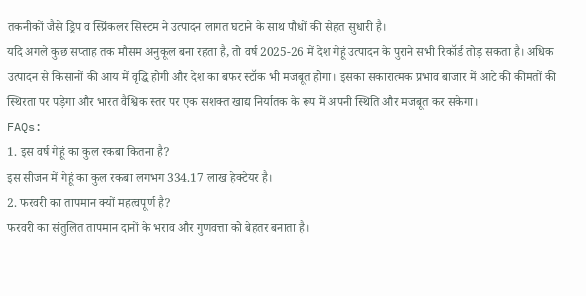तकनीकों जैसे ड्रिप व स्प्रिंकलर सिस्टम ने उत्पादन लागत घटाने के साथ पौधों की सेहत सुधारी है।
यदि अगले कुछ सप्ताह तक मौसम अनुकूल बना रहता है, तो वर्ष 2025-26 में देश गेहूं उत्पादन के पुराने सभी रिकॉर्ड तोड़ सकता है। अधिक उत्पादन से किसानों की आय में वृद्धि होगी और देश का बफर स्टॉक भी मजबूत होगा। इसका सकारात्मक प्रभाव बाजार में आटे की कीमतों की स्थिरता पर पड़ेगा और भारत वैश्विक स्तर पर एक सशक्त खाद्य निर्यातक के रूप में अपनी स्थिति और मजबूत कर सकेगा।
FAQs:
1. इस वर्ष गेहूं का कुल रकबा कितना है?
इस सीजन में गेहूं का कुल रकबा लगभग 334.17 लाख हेक्टेयर है।
2. फरवरी का तापमान क्यों महत्वपूर्ण है?
फरवरी का संतुलित तापमान दानों के भराव और गुणवत्ता को बेहतर बनाता है।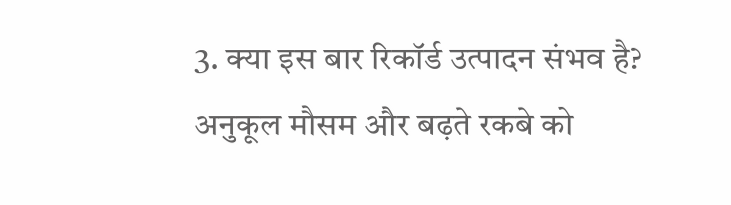3. क्या इस बार रिकॉर्ड उत्पादन संभव है?
अनुकूल मौसम और बढ़ते रकबे को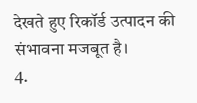देखते हुए रिकॉर्ड उत्पादन की संभावना मजबूत है।
4.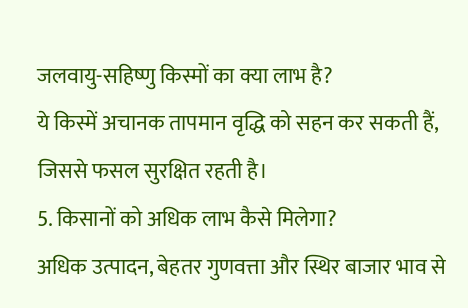जलवायु-सहिष्णु किस्मों का क्या लाभ है?
ये किस्में अचानक तापमान वृद्धि को सहन कर सकती हैं, जिससे फसल सुरक्षित रहती है।
5. किसानों को अधिक लाभ कैसे मिलेगा?
अधिक उत्पादन, बेहतर गुणवत्ता और स्थिर बाजार भाव से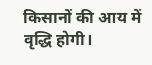किसानों की आय में वृद्धि होगी।